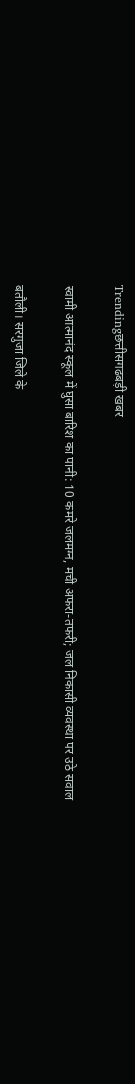Trendingछत्तीसगढबड़ी खबर

स्वामी आत्मानंद स्कूल में घुसा बारिश का पानी: 10 कमरे जलमग्न, मची अफरा-तफरी; जल निकासी व्यवस्था पर उठे सवाल

बतौली। सरगुजा जिले के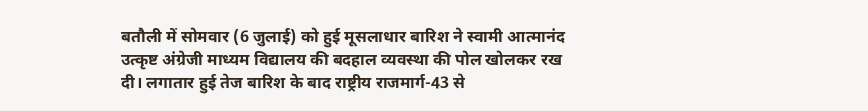बतौली में सोमवार (6 जुलाई) को हुई मूसलाधार बारिश ने स्वामी आत्मानंद उत्कृष्ट अंग्रेजी माध्यम विद्यालय की बदहाल व्यवस्था की पोल खोलकर रख दी। लगातार हुई तेज बारिश के बाद राष्ट्रीय राजमार्ग-43 से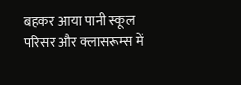बहकर आया पानी स्कूल परिसर और क्लासरूम्स में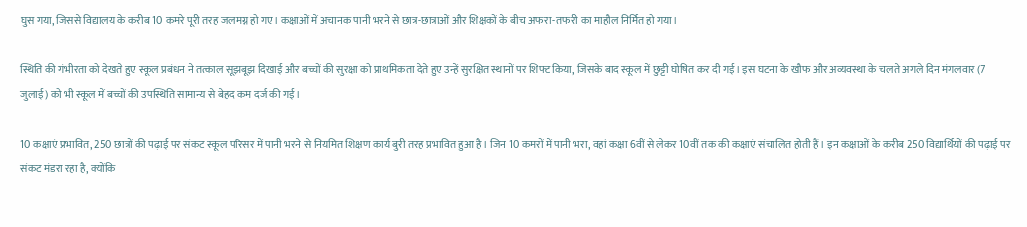घुस गया, जिससे विद्यालय के करीब 10 कमरे पूरी तरह जलमग्न हो गए। कक्षाओं में अचानक पानी भरने से छात्र-छात्राओं और शिक्षकों के बीच अफरा-तफरी का माहौल निर्मित हो गया।

स्थिति की गंभीरता को देखते हुए स्कूल प्रबंधन ने तत्काल सूझबूझ दिखाई और बच्चों की सुरक्षा को प्राथमिकता देते हुए उन्हें सुरक्षित स्थानों पर शिफ्ट किया, जिसके बाद स्कूल में छुट्टी घोषित कर दी गई। इस घटना के खौफ और अव्यवस्था के चलते अगले दिन मंगलवार (7 जुलाई) को भी स्कूल में बच्चों की उपस्थिति सामान्य से बेहद कम दर्ज की गई।

10 कक्षाएं प्रभावित, 250 छात्रों की पढ़ाई पर संकट स्कूल परिसर में पानी भरने से नियमित शिक्षण कार्य बुरी तरह प्रभावित हुआ है। जिन 10 कमरों में पानी भरा, वहां कक्षा 6वीं से लेकर 10वीं तक की कक्षाएं संचालित होती हैं। इन कक्षाओं के करीब 250 विद्यार्थियों की पढ़ाई पर संकट मंडरा रहा है, क्योंकि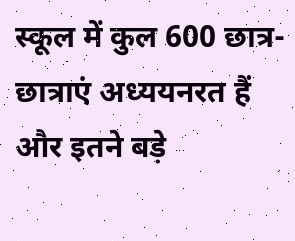स्कूल में कुल 600 छात्र-छात्राएं अध्ययनरत हैं और इतने बड़े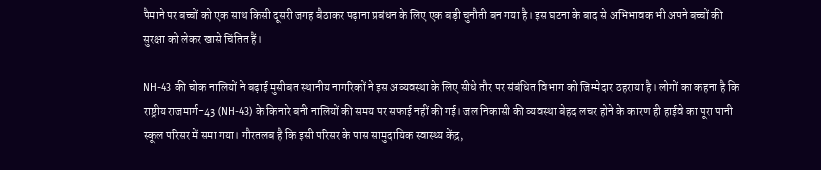पैमाने पर बच्चों को एक साथ किसी दूसरी जगह बैठाकर पढ़ाना प्रबंधन के लिए एक बड़ी चुनौती बन गया है। इस घटना के बाद से अभिभावक भी अपने बच्चों की सुरक्षा को लेकर खासे चिंतित हैं।

NH-43 की चोक नालियों ने बढ़ाई मुसीबत स्थानीय नागरिकों ने इस अव्यवस्था के लिए सीधे तौर पर संबंधित विभाग को जिम्मेदार ठहराया है। लोगों का कहना है कि राष्ट्रीय राजमार्ग-43 (NH-43) के किनारे बनी नालियों की समय पर सफाई नहीं की गई। जल निकासी की व्यवस्था बेहद लचर होने के कारण ही हाईवे का पूरा पानी स्कूल परिसर में समा गया। गौरतलब है कि इसी परिसर के पास सामुदायिक स्वास्थ्य केंद्र,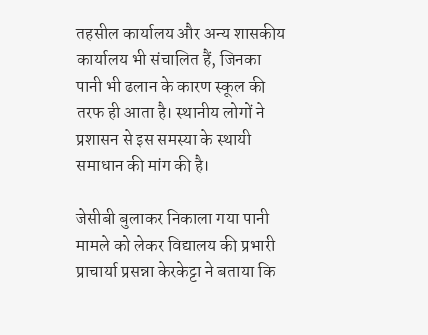तहसील कार्यालय और अन्य शासकीय कार्यालय भी संचालित हैं, जिनका पानी भी ढलान के कारण स्कूल की तरफ ही आता है। स्थानीय लोगों ने प्रशासन से इस समस्या के स्थायी समाधान की मांग की है।

जेसीबी बुलाकर निकाला गया पानी मामले को लेकर विद्यालय की प्रभारी प्राचार्या प्रसन्ना केरकेट्टा ने बताया कि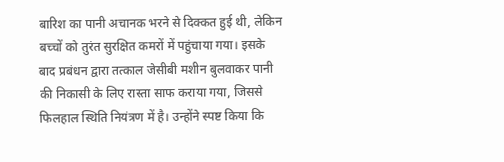बारिश का पानी अचानक भरने से दिक्कत हुई थी, लेकिन बच्चों को तुरंत सुरक्षित कमरों में पहुंचाया गया। इसके बाद प्रबंधन द्वारा तत्काल जेसीबी मशीन बुलवाकर पानी की निकासी के लिए रास्ता साफ कराया गया, जिससे फिलहाल स्थिति नियंत्रण में है। उन्होंने स्पष्ट किया कि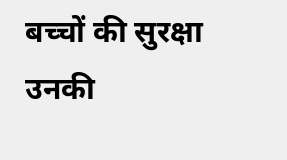बच्चों की सुरक्षा उनकी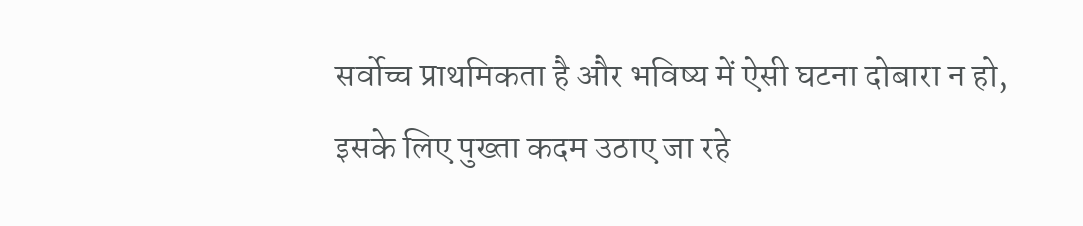सर्वोच्च प्राथमिकता है और भविष्य में ऐसी घटना दोबारा न हो, इसके लिए पुख्ता कदम उठाए जा रहे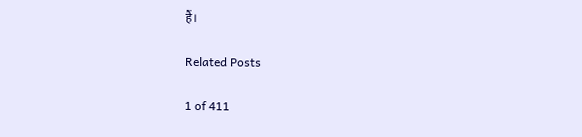हैं।

Related Posts

1 of 411